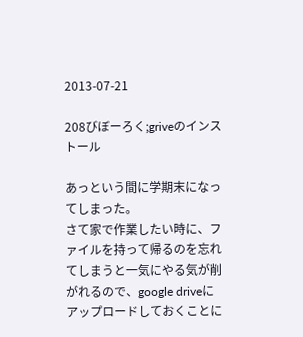2013-07-21

208びぼーろく;griveのインストール

あっという間に学期末になってしまった。
さて家で作業したい時に、ファイルを持って帰るのを忘れてしまうと一気にやる気が削がれるので、google driveにアップロードしておくことに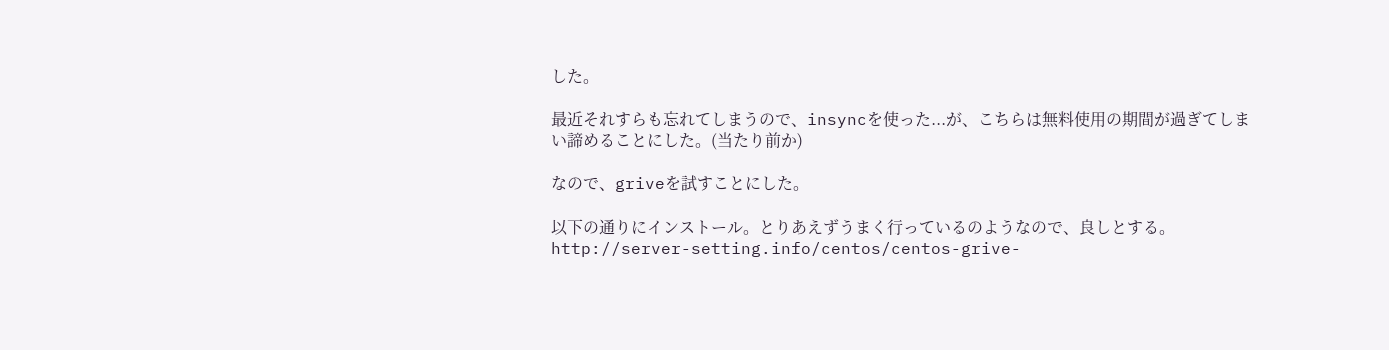した。

最近それすらも忘れてしまうので、insyncを使った...が、こちらは無料使用の期間が過ぎてしまい諦めることにした。(当たり前か)

なので、griveを試すことにした。

以下の通りにインストール。とりあえずうまく行っているのようなので、良しとする。
http://server-setting.info/centos/centos-grive-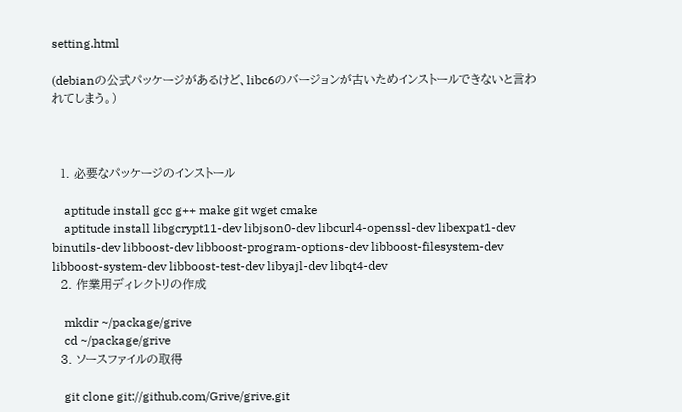setting.html

(debianの公式パッケージがあるけど、libc6のバージョンが古いためインストールできないと言われてしまう。)



  1. 必要なパッケージのインストール

    aptitude install gcc g++ make git wget cmake
    aptitude install libgcrypt11-dev libjson0-dev libcurl4-openssl-dev libexpat1-dev binutils-dev libboost-dev libboost-program-options-dev libboost-filesystem-dev libboost-system-dev libboost-test-dev libyajl-dev libqt4-dev
  2. 作業用ディレクトリの作成

    mkdir ~/package/grive
    cd ~/package/grive
  3. ソースファイルの取得

    git clone git://github.com/Grive/grive.git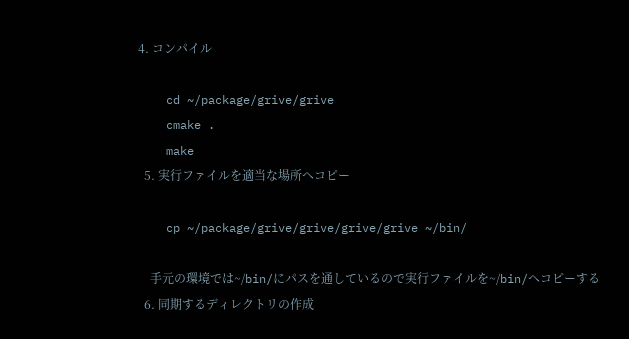4. コンパイル

    cd ~/package/grive/grive
    cmake .
    make
  5. 実行ファイルを適当な場所へコピー

    cp ~/package/grive/grive/grive/grive ~/bin/

    手元の環境では~/bin/にパスを通しているので実行ファイルを~/bin/へコピーする
  6. 同期するディレクトリの作成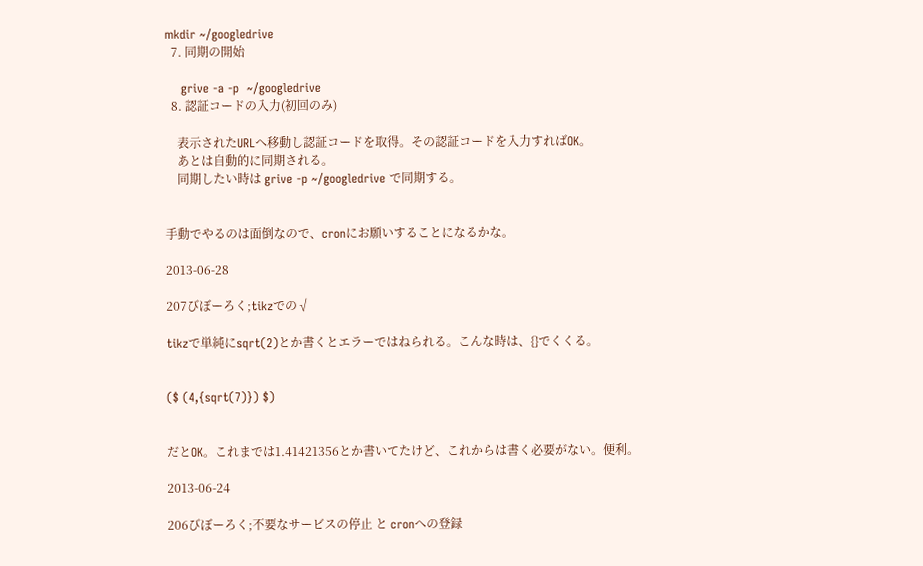mkdir ~/googledrive
  7. 同期の開始

    grive -a -p  ~/googledrive
  8. 認証コードの入力(初回のみ)

    表示されたURLへ移動し認証コードを取得。その認証コードを入力すればOK。
    あとは自動的に同期される。
    同期したい時は grive -p ~/googledrive で同期する。


手動でやるのは面倒なので、cronにお願いすることになるかな。

2013-06-28

207びぼーろく;tikzでの√

tikzで単純にsqrt(2)とか書くとエラーではねられる。こんな時は、{}でくくる。


($ (4,{sqrt(7)}) $)


だとOK。これまでは1.41421356とか書いてたけど、これからは書く必要がない。便利。

2013-06-24

206びぼーろく;不要なサービスの停止 と cronへの登録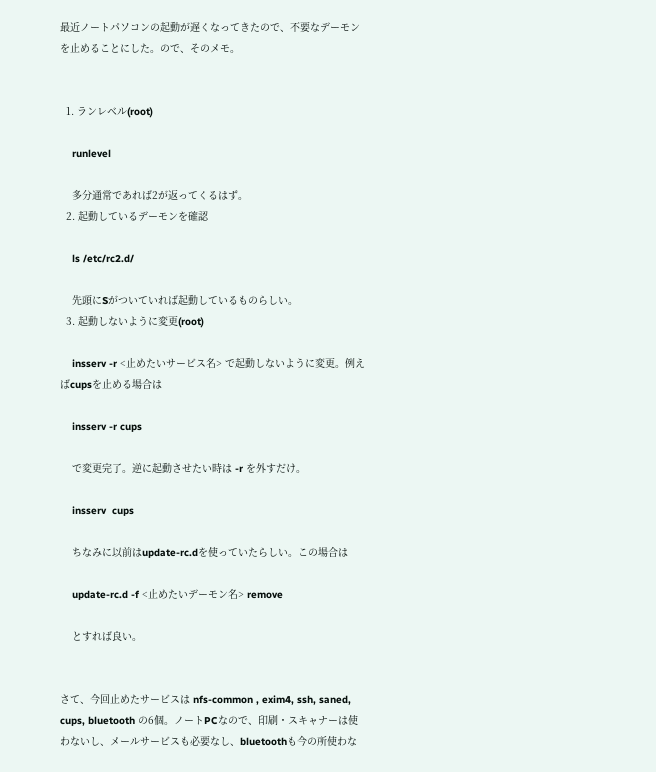最近ノートパソコンの起動が遅くなってきたので、不要なデーモンを止めることにした。ので、そのメモ。


  1. ランレベル(root)

    runlevel

    多分通常であれば2が返ってくるはず。
  2. 起動しているデーモンを確認

    ls /etc/rc2.d/

    先頭にSがついていれば起動しているものらしい。
  3. 起動しないように変更(root)

    insserv -r <止めたいサービス名> で起動しないように変更。例えばcupsを止める場合は

    insserv -r cups

    で変更完了。逆に起動させたい時は -r を外すだけ。

    insserv  cups

    ちなみに以前はupdate-rc.dを使っていたらしい。この場合は

    update-rc.d -f <止めたいデーモン名> remove

    とすれば良い。


さて、今回止めたサービスは nfs-common , exim4, ssh, saned, cups, bluetooth の6個。ノートPCなので、印刷・スキャナーは使わないし、メールサービスも必要なし、bluetoothも今の所使わな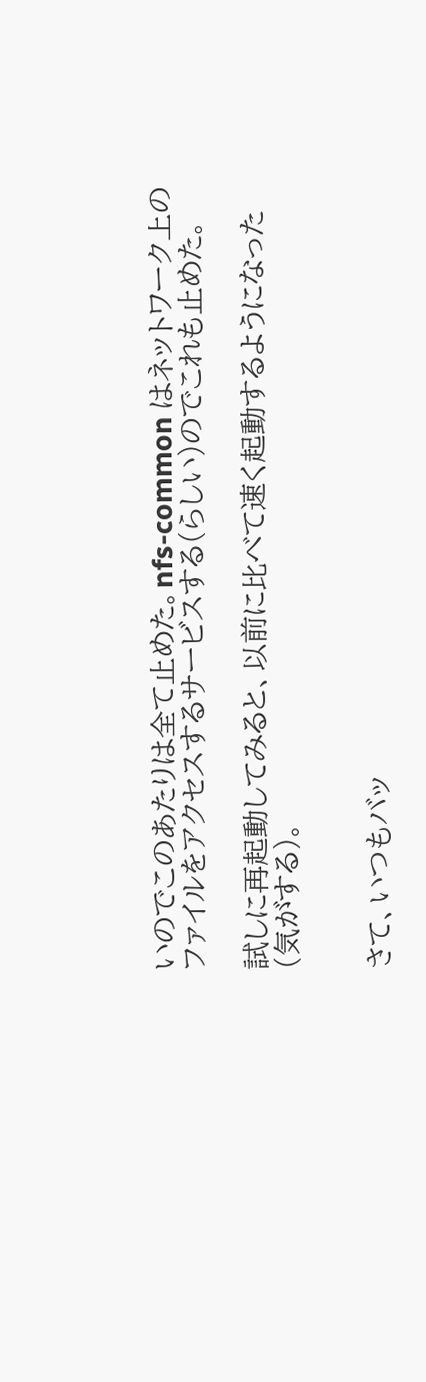いのでこのあたりは全て止めた。nfs-common はネットワーク上のファイルをアクセスするサービスする(らしい)のでこれも止めた。

試しに再起動してみると、以前に比べて速く起動するようになった(気がする)。


さて、いつもバッ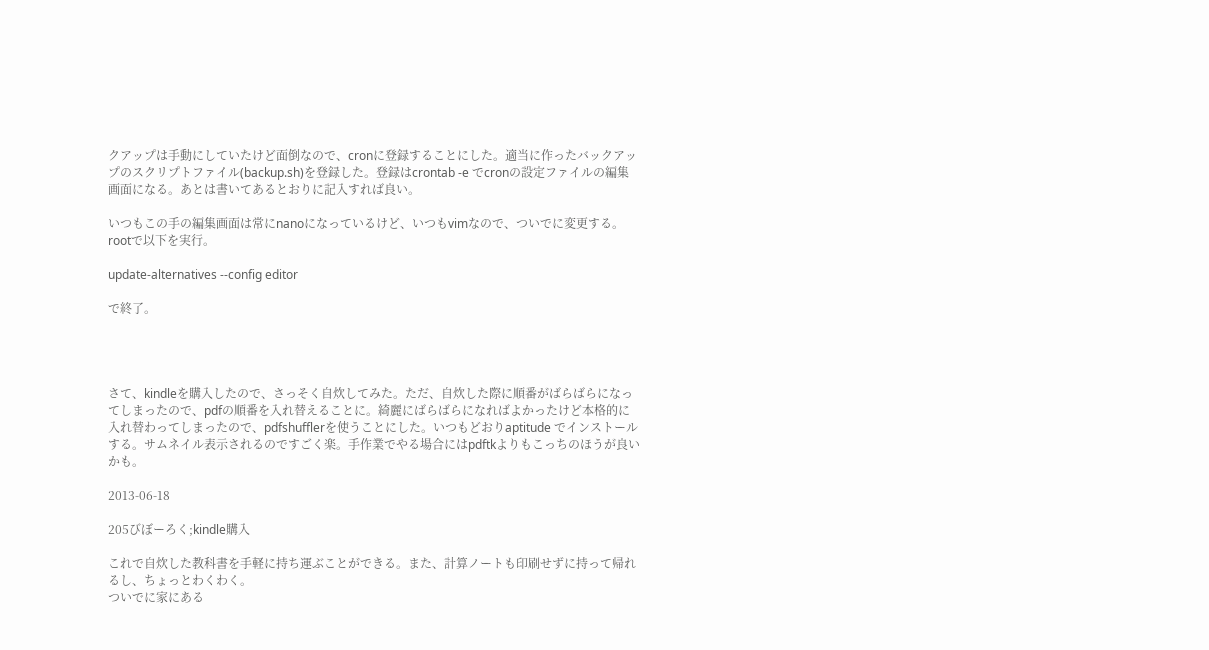クアップは手動にしていたけど面倒なので、cronに登録することにした。適当に作ったバックアップのスクリプトファイル(backup.sh)を登録した。登録はcrontab -e でcronの設定ファイルの編集画面になる。あとは書いてあるとおりに記入すれば良い。

いつもこの手の編集画面は常にnanoになっているけど、いつもvimなので、ついでに変更する。rootで以下を実行。

update-alternatives --config editor

で終了。




さて、kindleを購入したので、さっそく自炊してみた。ただ、自炊した際に順番がばらばらになってしまったので、pdfの順番を入れ替えることに。綺麗にばらばらになればよかったけど本格的に入れ替わってしまったので、pdfshufflerを使うことにした。いつもどおりaptitude でインストールする。サムネイル表示されるのですごく楽。手作業でやる場合にはpdftkよりもこっちのほうが良いかも。

2013-06-18

205びぼーろく;kindle購入

これで自炊した教科書を手軽に持ち運ぶことができる。また、計算ノートも印刷せずに持って帰れるし、ちょっとわくわく。
ついでに家にある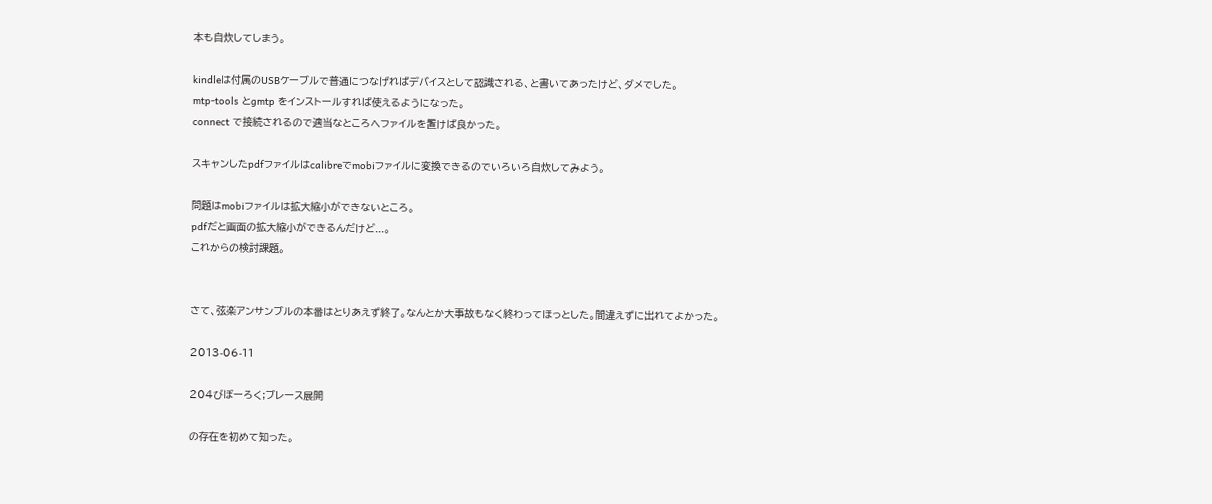本も自炊してしまう。

kindleは付属のUSBケーブルで普通につなげればデバイスとして認識される、と書いてあったけど、ダメでした。
mtp-tools とgmtp をインストールすれば使えるようになった。
connect で接続されるので適当なところへファイルを置けば良かった。

スキャンしたpdfファイルはcalibreでmobiファイルに変換できるのでいろいろ自炊してみよう。

問題はmobiファイルは拡大縮小ができないところ。
pdfだと画面の拡大縮小ができるんだけど...。
これからの検討課題。


さて、弦楽アンサンブルの本番はとりあえず終了。なんとか大事故もなく終わってほっとした。間違えずに出れてよかった。

2013-06-11

204びぼーろく;ブレース展開

の存在を初めて知った。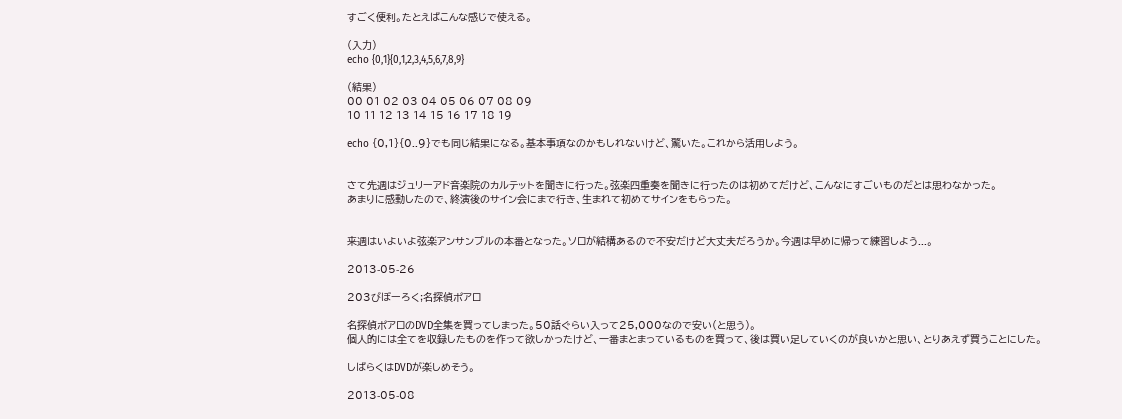すごく便利。たとえばこんな感じで使える。

(入力)
echo {0,1}{0,1,2,3,4,5,6,7,8,9}

(結果)
00 01 02 03 04 05 06 07 08 09
10 11 12 13 14 15 16 17 18 19

echo {0,1}{0..9}でも同じ結果になる。基本事項なのかもしれないけど、驚いた。これから活用しよう。


さて先週はジュリーアド音楽院のカルテットを聞きに行った。弦楽四重奏を聞きに行ったのは初めてだけど、こんなにすごいものだとは思わなかった。
あまりに感動したので、終演後のサイン会にまで行き、生まれて初めてサインをもらった。


来週はいよいよ弦楽アンサンブルの本番となった。ソロが結構あるので不安だけど大丈夫だろうか。今週は早めに帰って練習しよう...。

2013-05-26

203びぼーろく;名探偵ポアロ

名探偵ポアロのDVD全集を買ってしまった。50話ぐらい入って25,000なので安い(と思う)。
個人的には全てを収録したものを作って欲しかったけど、一番まとまっているものを買って、後は買い足していくのが良いかと思い、とりあえず買うことにした。

しばらくはDVDが楽しめそう。

2013-05-08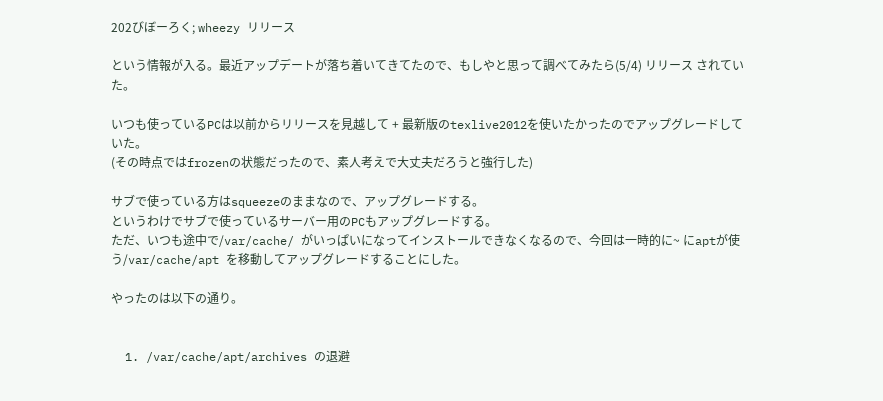202びぼーろく; wheezy リリース

という情報が入る。最近アップデートが落ち着いてきてたので、もしやと思って調べてみたら(5/4) リリース されていた。

いつも使っているPCは以前からリリースを見越して + 最新版のtexlive2012を使いたかったのでアップグレードしていた。
(その時点ではfrozenの状態だったので、素人考えで大丈夫だろうと強行した)

サブで使っている方はsqueezeのままなので、アップグレードする。
というわけでサブで使っているサーバー用のPCもアップグレードする。
ただ、いつも途中で/var/cache/ がいっぱいになってインストールできなくなるので、今回は一時的に~ にaptが使う/var/cache/apt を移動してアップグレードすることにした。

やったのは以下の通り。


  1. /var/cache/apt/archives の退避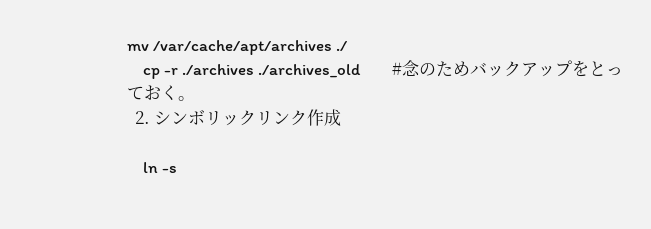mv /var/cache/apt/archives ./
    cp -r ./archives ./archives_old        #念のためバックアップをとっておく。
  2. シンボリックリンク作成

    ln -s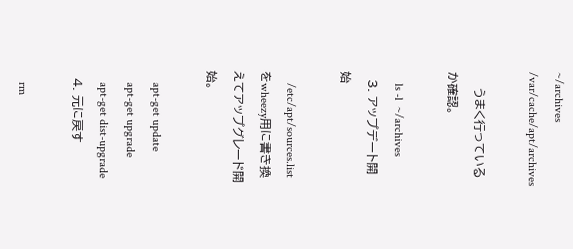~/archives /var/cache/apt/archives

    うまく行っているか確認。

    ls -l  ~/archives
  3. アップデート開始

    /etc/apt/sources.list をwheezy用に書き換えてアップグレード開始。

    apt-get update
    apt-get upgrade
    apt-get dist-upgrade
  4. 元に戻す

    rm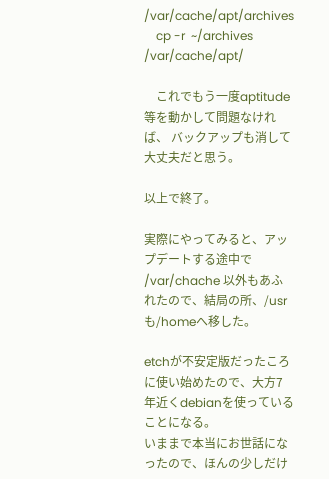/var/cache/apt/archives
    cp -r  ~/archives  /var/cache/apt/

    これでもう一度aptitude 等を動かして問題なければ、 バックアップも消して大丈夫だと思う。

以上で終了。

実際にやってみると、アップデートする途中で /var/chache 以外もあふれたので、結局の所、/usr も/homeへ移した。

etchが不安定版だったころに使い始めたので、大方7年近くdebianを使っていることになる。
いままで本当にお世話になったので、ほんの少しだけ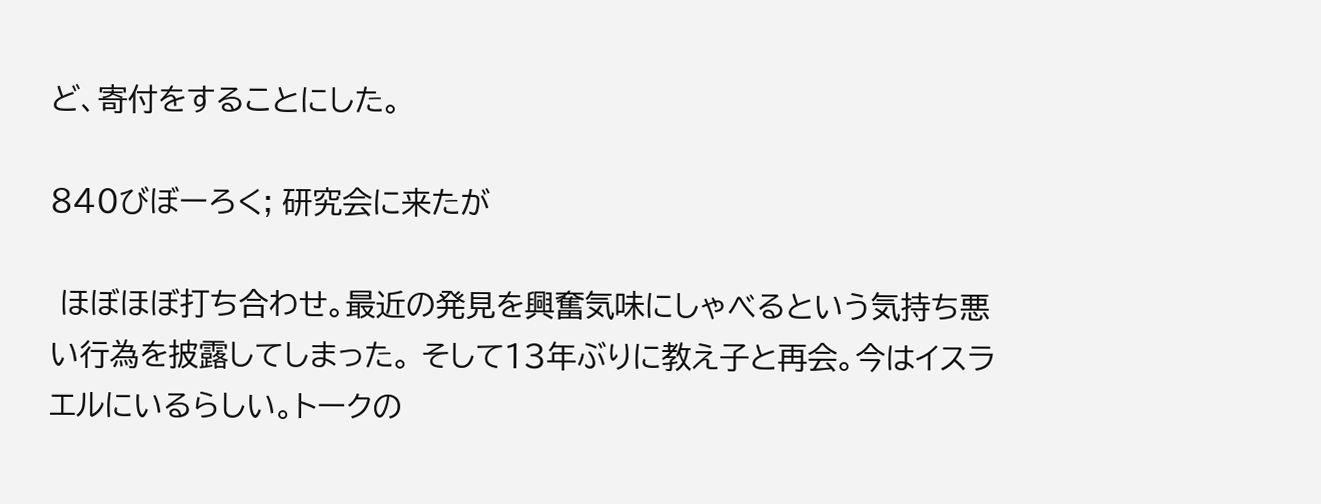ど、寄付をすることにした。

840びぼーろく; 研究会に来たが

 ほぼほぼ打ち合わせ。最近の発見を興奮気味にしゃべるという気持ち悪い行為を披露してしまった。 そして13年ぶりに教え子と再会。今はイスラエルにいるらしい。トークの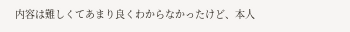内容は難しくてあまり良くわからなかったけど、本人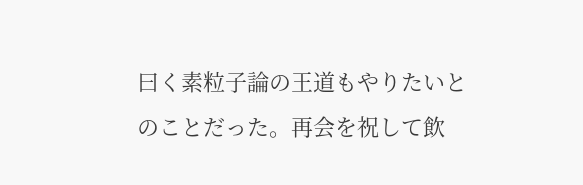曰く素粒子論の王道もやりたいとのことだった。再会を祝して飲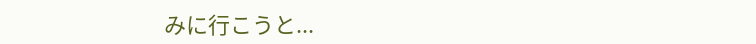みに行こうと...